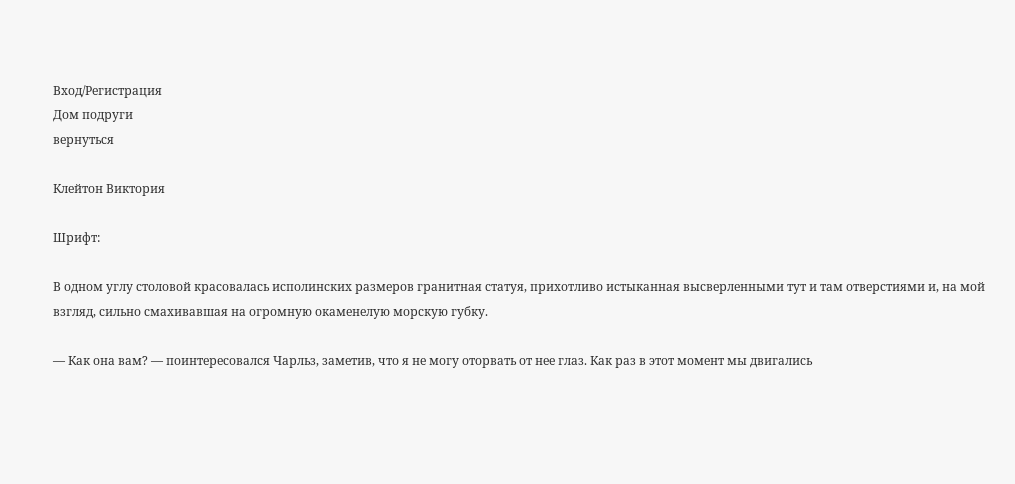Вход/Регистрация
Дом подруги
вернуться

Клейтон Виктория

Шрифт:

В одном углу столовой красовалась исполинских размеров гранитная статуя, прихотливо истыканная высверленными тут и там отверстиями и, на мой взгляд, сильно смахивавшая на огромную окаменелую морскую губку.

— Как она вам? — поинтересовался Чарльз, заметив, что я не могу оторвать от нее глаз. Как раз в этот момент мы двигались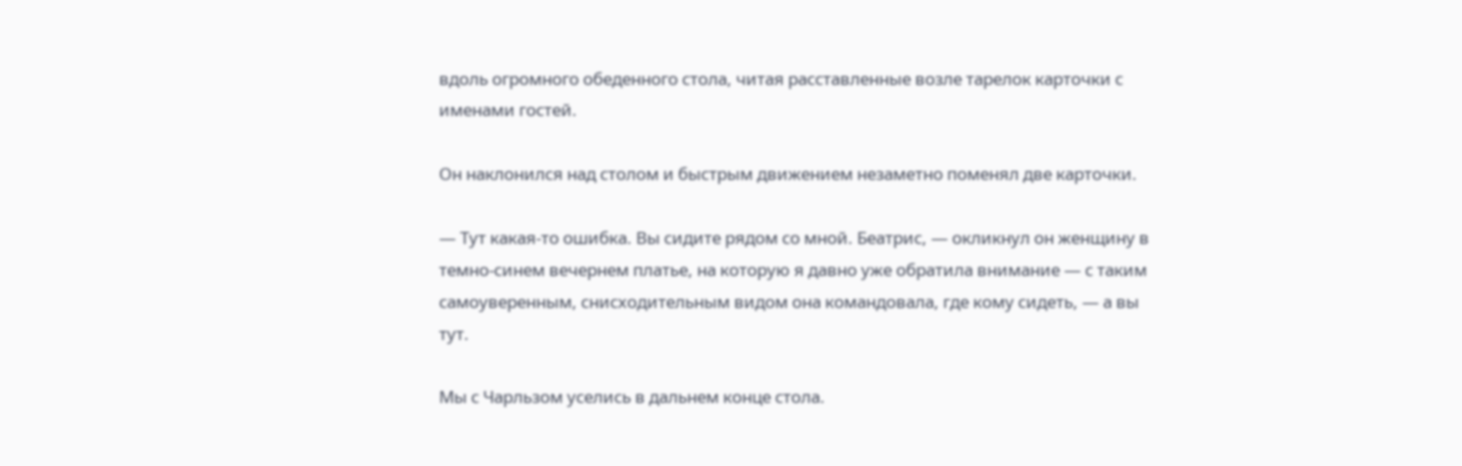вдоль огромного обеденного стола, читая расставленные возле тарелок карточки с именами гостей.

Он наклонился над столом и быстрым движением незаметно поменял две карточки.

— Тут какая-то ошибка. Вы сидите рядом со мной. Беатрис, — окликнул он женщину в темно-синем вечернем платье, на которую я давно уже обратила внимание — с таким самоуверенным, снисходительным видом она командовала, где кому сидеть, — а вы тут.

Мы с Чарльзом уселись в дальнем конце стола.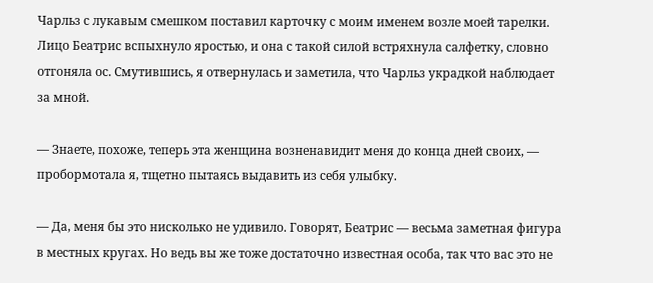Чарльз с лукавым смешком поставил карточку с моим именем возле моей тарелки. Лицо Беатрис вспыхнуло яростью, и она с такой силой встряхнула салфетку, словно отгоняла ос. Смутившись, я отвернулась и заметила, что Чарльз украдкой наблюдает за мной.

— Знаете, похоже, теперь эта женщина возненавидит меня до конца дней своих, — пробормотала я, тщетно пытаясь выдавить из себя улыбку.

— Да, меня бы это нисколько не удивило. Говорят, Беатрис — весьма заметная фигура в местных кругах. Но ведь вы же тоже достаточно известная особа, так что вас это не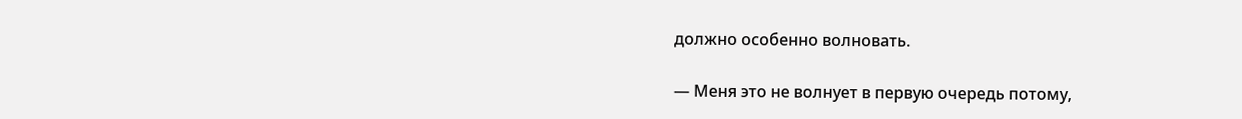должно особенно волновать.

— Меня это не волнует в первую очередь потому,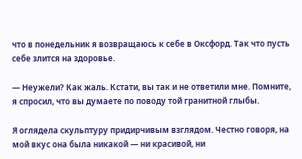что в понедельник я возвращаюсь к себе в Оксфорд. Так что пусть себе злится на здоровье.

— Неужели? Как жаль. Кстати, вы так и не ответили мне. Помните, я спросил, что вы думаете по поводу той гранитной глыбы.

Я оглядела скульптуру придирчивым взглядом. Честно говоря, на мой вкус она была никакой — ни красивой, ни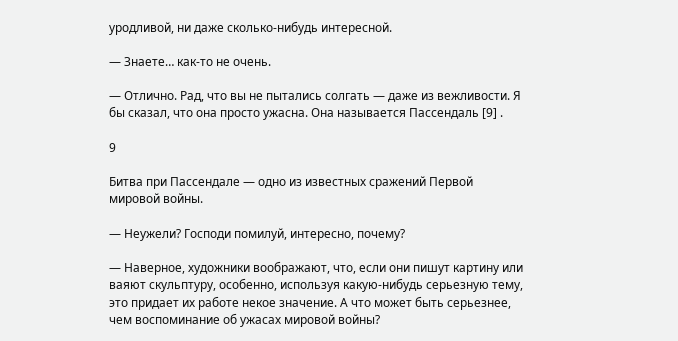уродливой, ни даже сколько-нибудь интересной.

— Знаете… как-то не очень.

— Отлично. Рад, что вы не пытались солгать — даже из вежливости. Я бы сказал, что она просто ужасна. Она называется Пассендаль [9] .

9

Битва при Пассендале — одно из известных сражений Первой мировой войны.

— Неужели? Господи помилуй, интересно, почему?

— Наверное, художники воображают, что, если они пишут картину или ваяют скульптуру, особенно, используя какую-нибудь серьезную тему, это придает их работе некое значение. А что может быть серьезнее, чем воспоминание об ужасах мировой войны?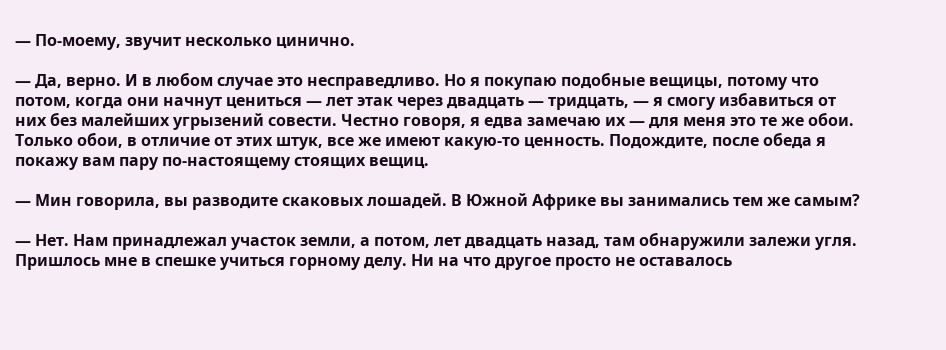— По-моему, звучит несколько цинично.

— Да, верно. И в любом случае это несправедливо. Но я покупаю подобные вещицы, потому что потом, когда они начнут цениться — лет этак через двадцать — тридцать, — я смогу избавиться от них без малейших угрызений совести. Честно говоря, я едва замечаю их — для меня это те же обои. Только обои, в отличие от этих штук, все же имеют какую-то ценность. Подождите, после обеда я покажу вам пару по-настоящему стоящих вещиц.

— Мин говорила, вы разводите скаковых лошадей. В Южной Африке вы занимались тем же самым?

— Нет. Нам принадлежал участок земли, а потом, лет двадцать назад, там обнаружили залежи угля. Пришлось мне в спешке учиться горному делу. Ни на что другое просто не оставалось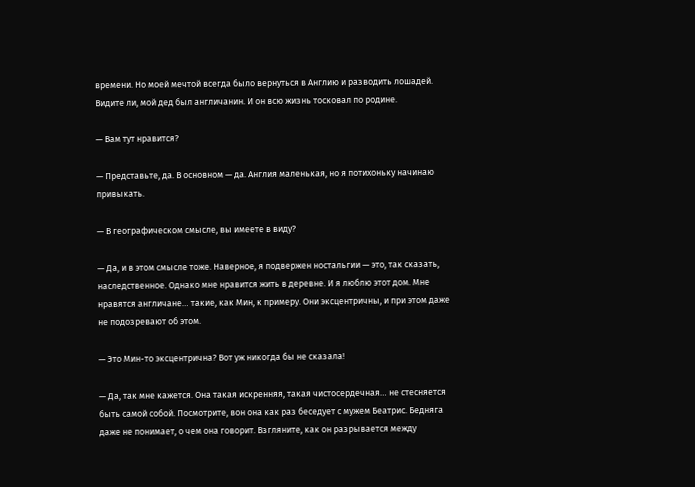времени. Но моей мечтой всегда было вернуться в Англию и разводить лошадей. Видите ли, мой дед был англичанин. И он всю жизнь тосковал по родине.

— Вам тут нравится?

— Представьте, да. В основном — да. Англия маленькая, но я потихоньку начинаю привыкать.

— В географическом смысле, вы имеете в виду?

— Да, и в этом смысле тоже. Наверное, я подвержен ностальгии — это, так сказать, наследственное. Однако мне нравится жить в деревне. И я люблю этот дом. Мне нравятся англичане… такие, как Мин, к примеру. Они эксцентричны, и при этом даже не подозревают об этом.

— Это Мин-то эксцентрична? Вот уж никогда бы не сказала!

— Да, так мне кажется. Она такая искренняя, такая чистосердечная… не стесняется быть самой собой. Посмотрите, вон она как раз беседует с мужем Беатрис. Бедняга даже не понимает, о чем она говорит. Взгляните, как он разрывается между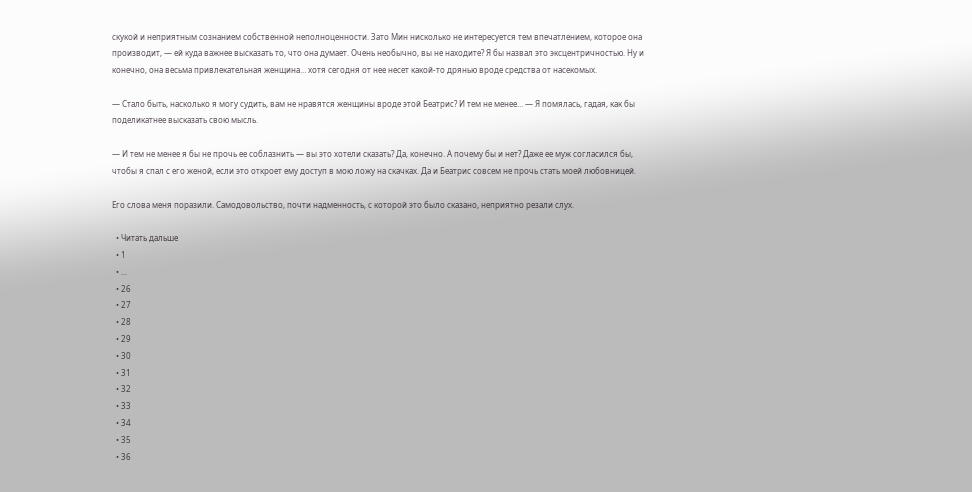скукой и неприятным сознанием собственной неполноценности. Зато Мин нисколько не интересуется тем впечатлением, которое она производит, — ей куда важнее высказать то, что она думает. Очень необычно, вы не находите? Я бы назвал это эксцентричностью. Ну и конечно, она весьма привлекательная женщина… хотя сегодня от нее несет какой-то дрянью вроде средства от насекомых.

— Стало быть, насколько я могу судить, вам не нравятся женщины вроде этой Беатрис? И тем не менее… — Я помялась, гадая, как бы поделикатнее высказать свою мысль.

— И тем не менее я бы не прочь ее соблазнить — вы это хотели сказать? Да, конечно. А почему бы и нет? Даже ее муж согласился бы, чтобы я спал с его женой, если это откроет ему доступ в мою ложу на скачках. Да и Беатрис совсем не прочь стать моей любовницей.

Его слова меня поразили. Самодовольство, почти надменность, с которой это было сказано, неприятно резали слух.

  • Читать дальше
  • 1
  • ...
  • 26
  • 27
  • 28
  • 29
  • 30
  • 31
  • 32
  • 33
  • 34
  • 35
  • 36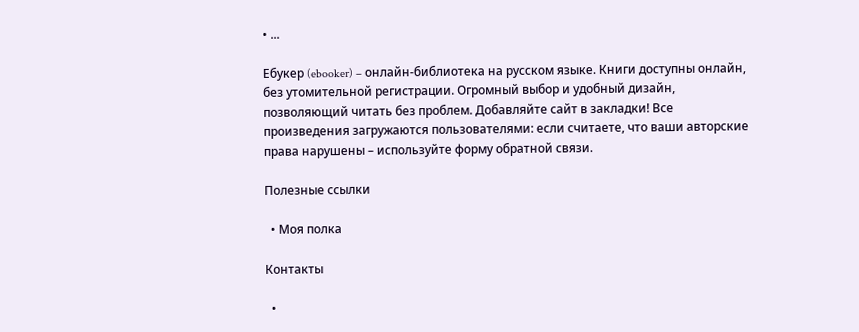• ...

Ебукер (ebooker) – онлайн-библиотека на русском языке. Книги доступны онлайн, без утомительной регистрации. Огромный выбор и удобный дизайн, позволяющий читать без проблем. Добавляйте сайт в закладки! Все произведения загружаются пользователями: если считаете, что ваши авторские права нарушены – используйте форму обратной связи.

Полезные ссылки

  • Моя полка

Контакты

  •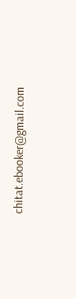chitat.ebooker@gmail.com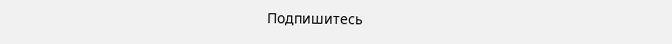Подпишитесь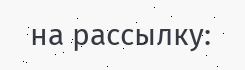на рассылку: